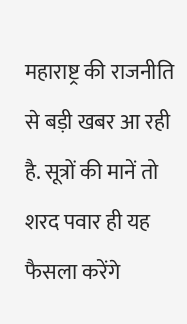महाराष्ट्र की राजनीति से बड़ी खबर आ रही है. सूत्रों की मानें तो शरद पवार ही यह फैसला करेंगे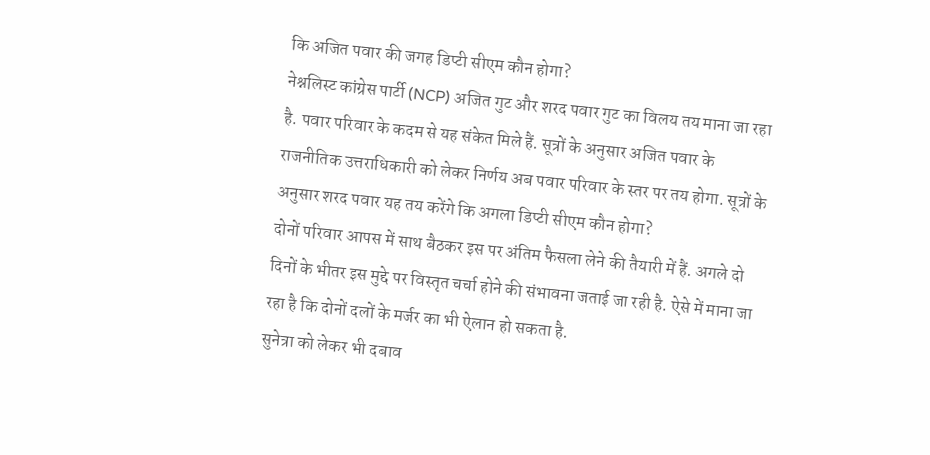कि अजित पवार की जगह डिप्टी सीएम कौन होगा?
नेश्नलिस्ट कांग्रेस पार्टी (NCP) अजित गुट और शरद पवार गुट का विलय तय माना जा रहा है. पवार परिवार के कदम से यह संकेत मिले हैं. सूत्रों के अनुसार अजित पवार के राजनीतिक उत्तराधिकारी को लेकर निर्णय अब पवार परिवार के स्तर पर तय होगा. सूत्रों के अनुसार शरद पवार यह तय करेंगे कि अगला डिप्टी सीएम कौन होगा?
दोनों परिवार आपस में साथ बैठकर इस पर अंतिम फैसला लेने की तैयारी में हैं. अगले दो दिनों के भीतर इस मुद्दे पर विस्तृत चर्चा होने की संभावना जताई जा रही है. ऐसे में माना जा रहा है कि दोनों दलों के मर्जर का भी ऐलान हो सकता है.
सुनेत्रा को लेकर भी दबाव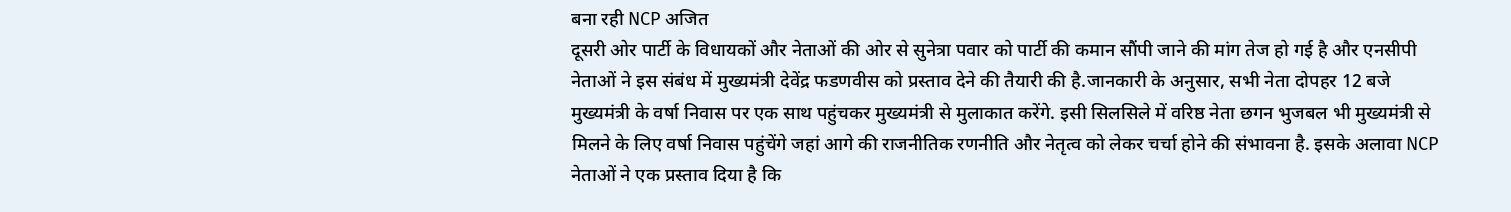बना रही NCP अजित
दूसरी ओर पार्टी के विधायकों और नेताओं की ओर से सुनेत्रा पवार को पार्टी की कमान सौंपी जाने की मांग तेज हो गई है और एनसीपी नेताओं ने इस संबंध में मुख्यमंत्री देवेंद्र फडणवीस को प्रस्ताव देने की तैयारी की है.जानकारी के अनुसार, सभी नेता दोपहर 12 बजे मुख्यमंत्री के वर्षा निवास पर एक साथ पहुंचकर मुख्यमंत्री से मुलाकात करेंगे. इसी सिलसिले में वरिष्ठ नेता छगन भुजबल भी मुख्यमंत्री से मिलने के लिए वर्षा निवास पहुंचेंगे जहां आगे की राजनीतिक रणनीति और नेतृत्व को लेकर चर्चा होने की संभावना है. इसके अलावा NCP नेताओं ने एक प्रस्ताव दिया है कि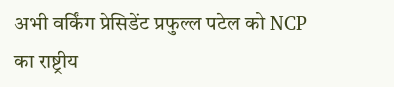अभी वर्किंग प्रेसिडेंट प्रफुल्ल पटेल को NCP का राष्ट्रीय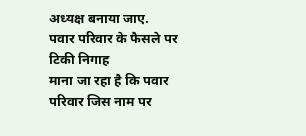अध्यक्ष बनाया जाए.
पवार परिवार के फैसले पर टिकी निगाह
माना जा रहा है कि पवार परिवार जिस नाम पर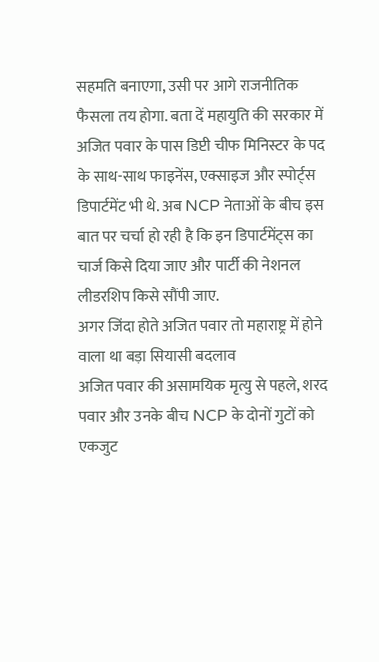सहमति बनाएगा, उसी पर आगे राजनीतिक फैसला तय होगा. बता दें महायुति की सरकार में अजित पवार के पास डिप्टी चीफ मिनिस्टर के पद के साथ-साथ फाइनेंस, एक्साइज और स्पोर्ट्स डिपार्टमेंट भी थे. अब NCP नेताओं के बीच इस बात पर चर्चा हो रही है कि इन डिपार्टमेंट्स का चार्ज किसे दिया जाए और पार्टी की नेशनल लीडरशिप किसे सौंपी जाए.
अगर जिंदा होते अजित पवार तो महाराष्ट्र में होने वाला था बड़ा सियासी बदलाव
अजित पवार की असामयिक मृत्यु से पहले, शरद पवार और उनके बीच NCP के दोनों गुटों को एकजुट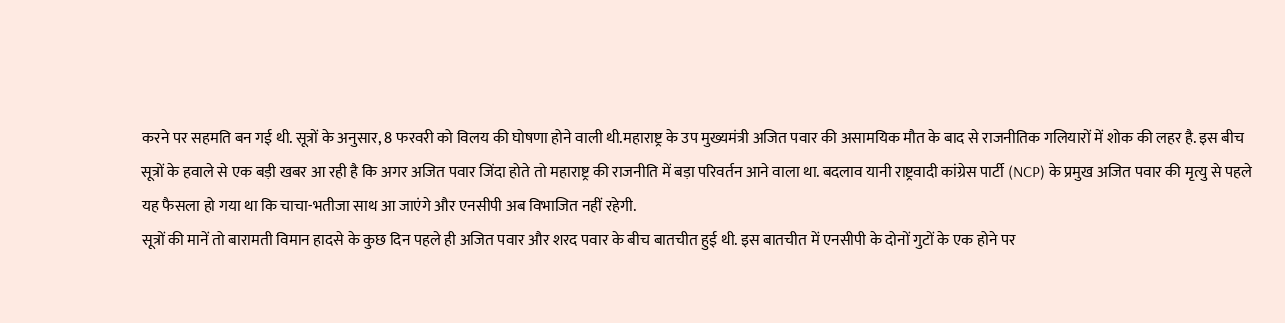करने पर सहमति बन गई थी. सूत्रों के अनुसार, 8 फरवरी को विलय की घोषणा होने वाली थी.महाराष्ट्र के उप मुख्यमंत्री अजित पवार की असामयिक मौत के बाद से राजनीतिक गलियारों में शोक की लहर है. इस बीच सूत्रों के हवाले से एक बड़ी खबर आ रही है कि अगर अजित पवार जिंदा होते तो महाराष्ट्र की राजनीति में बड़ा परिवर्तन आने वाला था. बदलाव यानी राष्ट्रवादी कांग्रेस पार्टी (NCP) के प्रमुख अजित पवार की मृत्यु से पहले यह फैसला हो गया था कि चाचा-भतीजा साथ आ जाएंगे और एनसीपी अब विभाजित नहीं रहेगी.
सूत्रों की मानें तो बारामती विमान हादसे के कुछ दिन पहले ही अजित पवार और शरद पवार के बीच बातचीत हुई थी. इस बातचीत में एनसीपी के दोनों गुटों के एक होने पर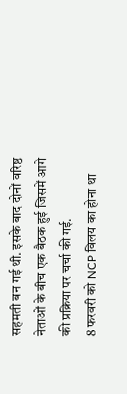सहमती बन गई थी. इसके बाद दोनों वरिष्ठ नेताओं के बीच एक बैठक हुई जिसमें आगे की प्रक्रिया पर चर्चा की गई.
8 फरवरी को NCP विलय का होना था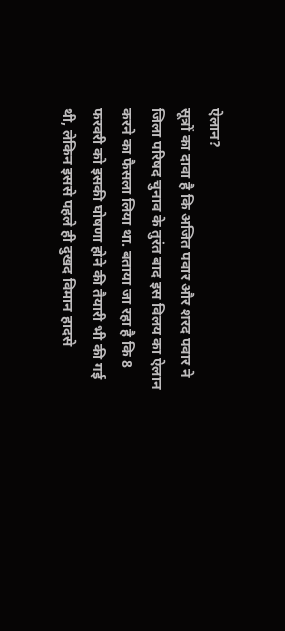ऐलान?
सूत्रों का दावा है कि अजित पवार और शरद पवार ने जिला परिषद चुनाव के तुरंत बाद इस विलय का ऐलान करने का फैसला लिया था. बताया जा रहा है कि 8 फरवरी को इसकी घोषणा होने की तैयारी भी की गई थी, लेकिन इससे पहले ही दुखद विमान हादसे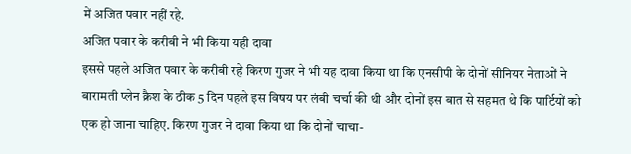में अजित पवार नहीं रहे.
अजित पवार के करीबी ने भी किया यही दावा
इससे पहले अजित पवार के करीबी रहे किरण गुजर ने भी यह दावा किया था कि एनसीपी के दोनों सीनियर नेताओं ने बारामती प्लेन क्रैश के ठीक 5 दिन पहले इस विषय पर लंबी चर्चा की थी और दोनों इस बात से सहमत थे कि पार्टियों को एक हो जाना चाहिए. किरण गुजर ने दावा किया था कि दोनों चाचा-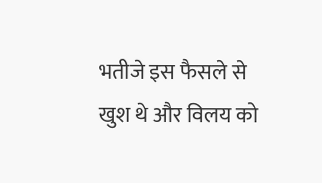भतीजे इस फैसले से खुश थे और विलय को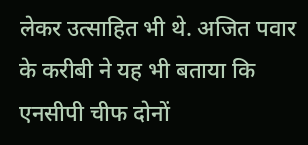लेकर उत्साहित भी थे. अजित पवार के करीबी ने यह भी बताया कि एनसीपी चीफ दोनों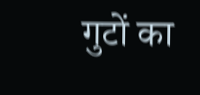गुटों का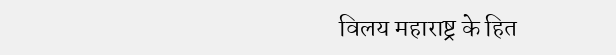विलय महाराष्ट्र के हित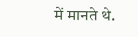में मानते थे.